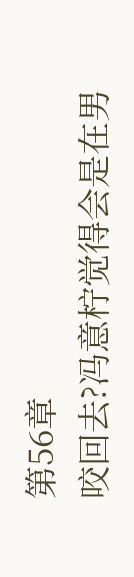第56章
咬回去?冯意柠觉得会是在男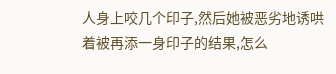人身上咬几个印子,然后她被恶劣地诱哄着被再添一身印子的结果,怎么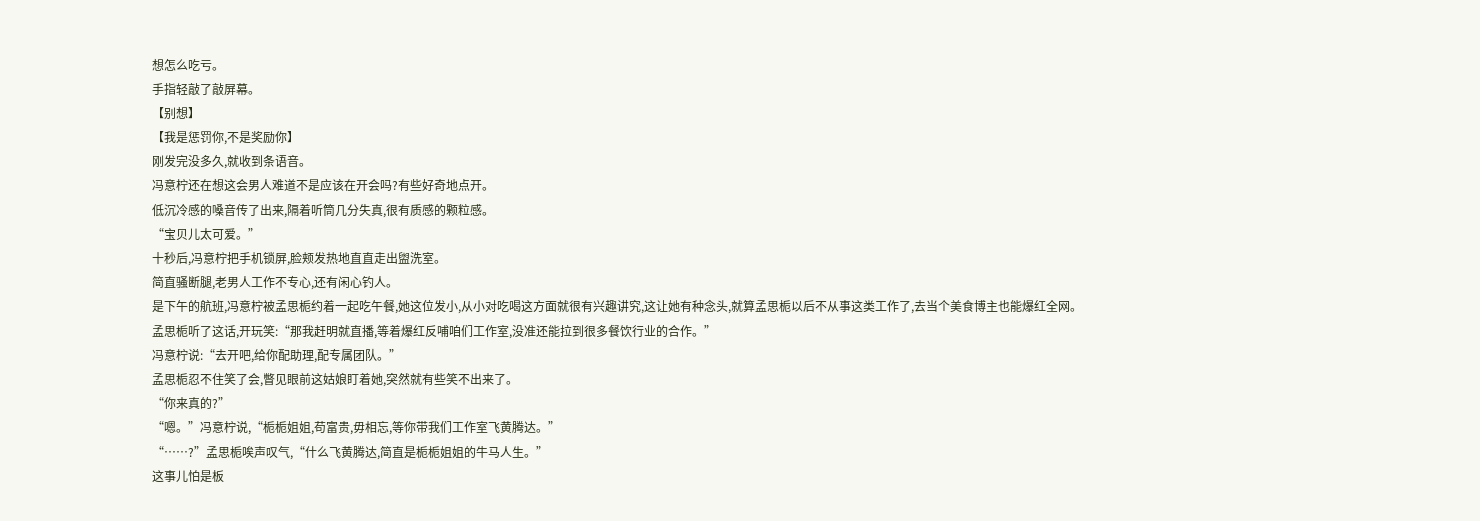想怎么吃亏。
手指轻敲了敲屏幕。
【别想】
【我是惩罚你,不是奖励你】
刚发完没多久,就收到条语音。
冯意柠还在想这会男人难道不是应该在开会吗?有些好奇地点开。
低沉冷感的嗓音传了出来,隔着听筒几分失真,很有质感的颗粒感。
“宝贝儿太可爱。”
十秒后,冯意柠把手机锁屏,脸颊发热地直直走出盥洗室。
简直骚断腿,老男人工作不专心,还有闲心钓人。
是下午的航班,冯意柠被孟思栀约着一起吃午餐,她这位发小,从小对吃喝这方面就很有兴趣讲究,这让她有种念头,就算孟思栀以后不从事这类工作了,去当个美食博主也能爆红全网。
孟思栀听了这话,开玩笑:“那我赶明就直播,等着爆红反哺咱们工作室,没准还能拉到很多餐饮行业的合作。”
冯意柠说:“去开吧,给你配助理,配专属团队。”
孟思栀忍不住笑了会,瞥见眼前这姑娘盯着她,突然就有些笑不出来了。
“你来真的?”
“嗯。”冯意柠说,“栀栀姐姐,苟富贵,毋相忘,等你带我们工作室飞黄腾达。”
“……?”孟思栀唉声叹气,“什么飞黄腾达,简直是栀栀姐姐的牛马人生。”
这事儿怕是板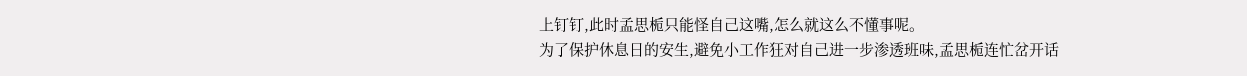上钉钉,此时孟思栀只能怪自己这嘴,怎么就这么不懂事呢。
为了保护休息日的安生,避免小工作狂对自己进一步渗透班味,孟思栀连忙岔开话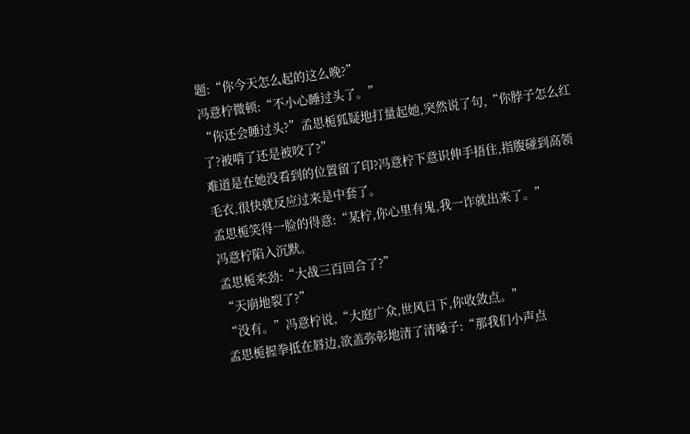题:“你今天怎么起的这么晚?”
冯意柠微顿:“不小心睡过头了。”
“你还会睡过头?”孟思栀狐疑地打量起她,突然说了句,“你脖子怎么红了?被啃了还是被咬了?”
难道是在她没看到的位置留了印?冯意柠下意识伸手捂住,指腹碰到高领毛衣,很快就反应过来是中套了。
孟思栀笑得一脸的得意:“某柠,你心里有鬼,我一诈就出来了。”
冯意柠陷入沉默。
孟思栀来劲:“大战三百回合了?”
“天崩地裂了?”
“没有。”冯意柠说,“大庭广众,世风日下,你收敛点。”
孟思栀握拳抵在唇边,欲盖弥彰地清了清嗓子:“那我们小声点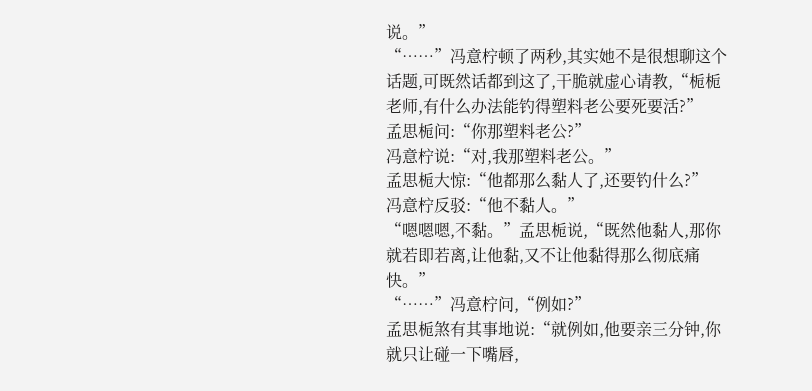说。”
“……”冯意柠顿了两秒,其实她不是很想聊这个话题,可既然话都到这了,干脆就虚心请教,“栀栀老师,有什么办法能钓得塑料老公要死要活?”
孟思栀问:“你那塑料老公?”
冯意柠说:“对,我那塑料老公。”
孟思栀大惊:“他都那么黏人了,还要钓什么?”
冯意柠反驳:“他不黏人。”
“嗯嗯嗯,不黏。”孟思栀说,“既然他黏人,那你就若即若离,让他黏,又不让他黏得那么彻底痛快。”
“……”冯意柠问,“例如?”
孟思栀煞有其事地说:“就例如,他要亲三分钟,你就只让碰一下嘴唇,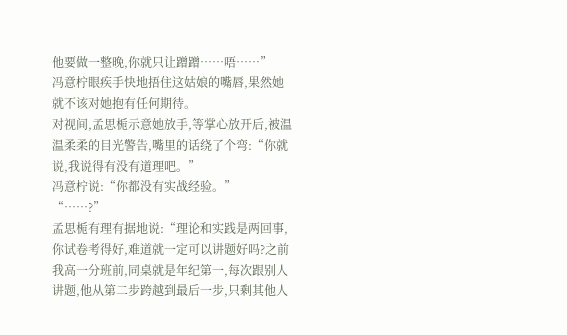他要做一整晚,你就只让蹭蹭……唔……”
冯意柠眼疾手快地捂住这姑娘的嘴唇,果然她就不该对她抱有任何期待。
对视间,孟思栀示意她放手,等掌心放开后,被温温柔柔的目光警告,嘴里的话绕了个弯:“你就说,我说得有没有道理吧。”
冯意柠说:“你都没有实战经验。”
“……?”
孟思栀有理有据地说:“理论和实践是两回事,你试卷考得好,难道就一定可以讲题好吗?之前我高一分班前,同桌就是年纪第一,每次跟别人讲题,他从第二步跨越到最后一步,只剩其他人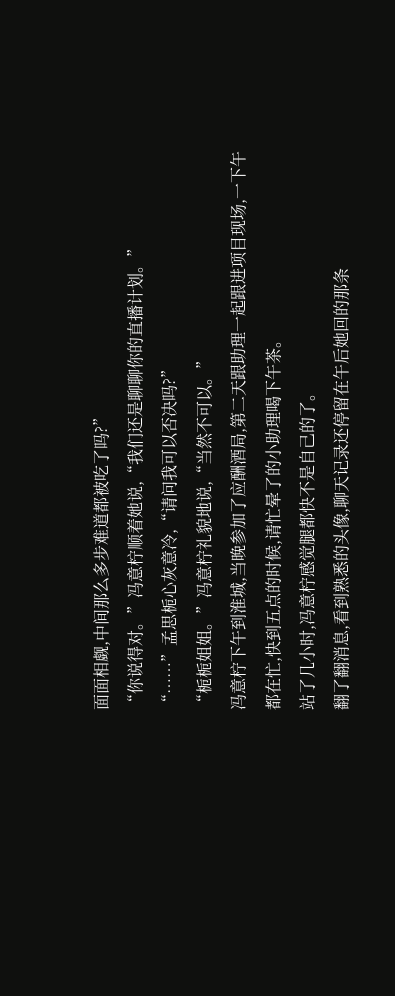面面相觑,中间那么多步难道都被吃了吗?”
“你说得对。”冯意柠顺着她说,“我们还是聊聊你的直播计划。”
“……”孟思栀心灰意冷,“请问我可以否决吗?”
“栀栀姐姐。”冯意柠礼貌地说,“当然不可以。”
冯意柠下午到淮城,当晚参加了应酬酒局,第二天跟助理一起跟进项目现场,一下午都在忙,快到五点的时候,请忙晕了的小助理喝下午茶。
站了几小时,冯意柠感觉腿都快不是自己的了。
翻了翻消息,看到熟悉的头像,聊天记录还停留在午后她回的那条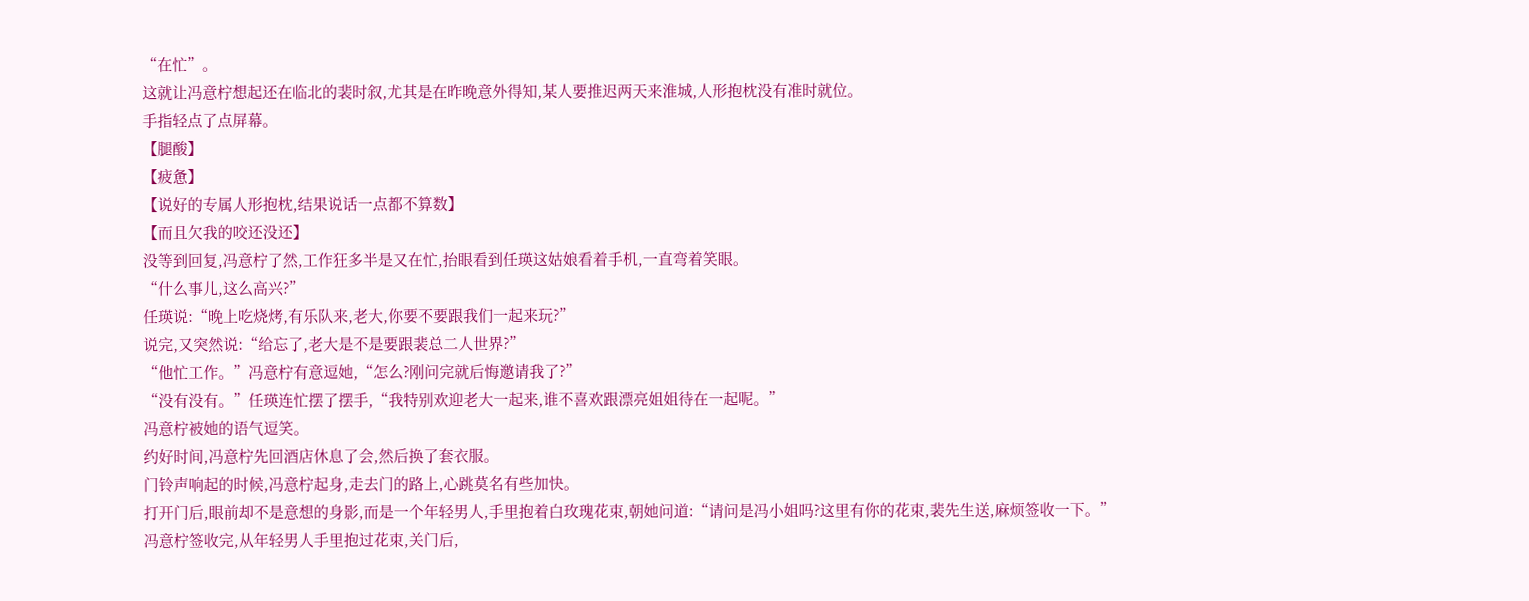“在忙”。
这就让冯意柠想起还在临北的裴时叙,尤其是在昨晚意外得知,某人要推迟两天来淮城,人形抱枕没有准时就位。
手指轻点了点屏幕。
【腿酸】
【疲惫】
【说好的专属人形抱枕,结果说话一点都不算数】
【而且欠我的咬还没还】
没等到回复,冯意柠了然,工作狂多半是又在忙,抬眼看到任瑛这姑娘看着手机,一直弯着笑眼。
“什么事儿,这么高兴?”
任瑛说:“晚上吃烧烤,有乐队来,老大,你要不要跟我们一起来玩?”
说完,又突然说:“给忘了,老大是不是要跟裴总二人世界?”
“他忙工作。”冯意柠有意逗她,“怎么?刚问完就后悔邀请我了?”
“没有没有。”任瑛连忙摆了摆手,“我特别欢迎老大一起来,谁不喜欢跟漂亮姐姐待在一起呢。”
冯意柠被她的语气逗笑。
约好时间,冯意柠先回酒店休息了会,然后换了套衣服。
门铃声响起的时候,冯意柠起身,走去门的路上,心跳莫名有些加快。
打开门后,眼前却不是意想的身影,而是一个年轻男人,手里抱着白玫瑰花束,朝她问道:“请问是冯小姐吗?这里有你的花束,裴先生送,麻烦签收一下。”
冯意柠签收完,从年轻男人手里抱过花束,关门后,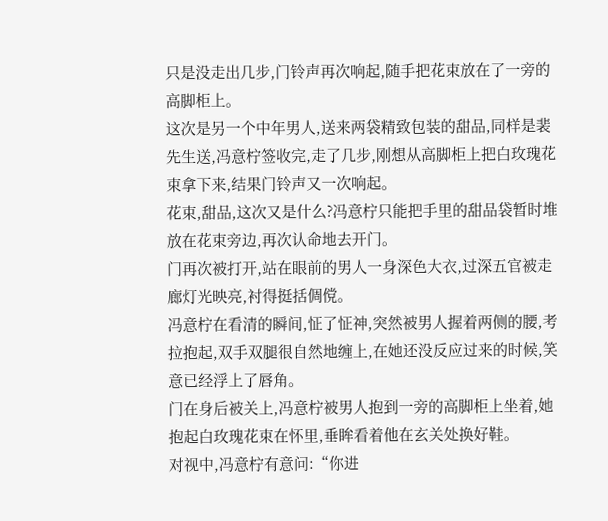只是没走出几步,门铃声再次响起,随手把花束放在了一旁的高脚柜上。
这次是另一个中年男人,送来两袋精致包装的甜品,同样是裴先生送,冯意柠签收完,走了几步,刚想从高脚柜上把白玫瑰花束拿下来,结果门铃声又一次响起。
花束,甜品,这次又是什么?冯意柠只能把手里的甜品袋暂时堆放在花束旁边,再次认命地去开门。
门再次被打开,站在眼前的男人一身深色大衣,过深五官被走廊灯光映亮,衬得挺括倜傥。
冯意柠在看清的瞬间,怔了怔神,突然被男人握着两侧的腰,考拉抱起,双手双腿很自然地缠上,在她还没反应过来的时候,笑意已经浮上了唇角。
门在身后被关上,冯意柠被男人抱到一旁的高脚柜上坐着,她抱起白玫瑰花束在怀里,垂眸看着他在玄关处换好鞋。
对视中,冯意柠有意问:“你进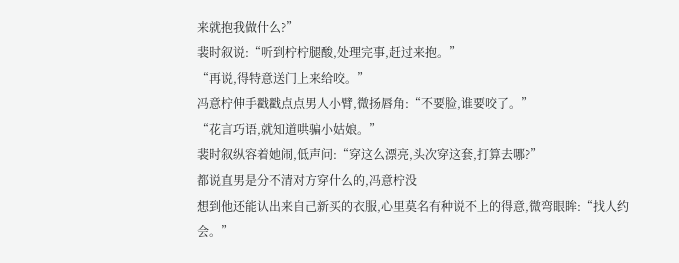来就抱我做什么?”
裴时叙说:“听到柠柠腿酸,处理完事,赶过来抱。”
“再说,得特意送门上来给咬。”
冯意柠伸手戳戳点点男人小臂,微扬唇角:“不要脸,谁要咬了。”
“花言巧语,就知道哄骗小姑娘。”
裴时叙纵容着她闹,低声问:“穿这么漂亮,头次穿这套,打算去哪?”
都说直男是分不清对方穿什么的,冯意柠没
想到他还能认出来自己新买的衣服,心里莫名有种说不上的得意,微弯眼眸:“找人约会。”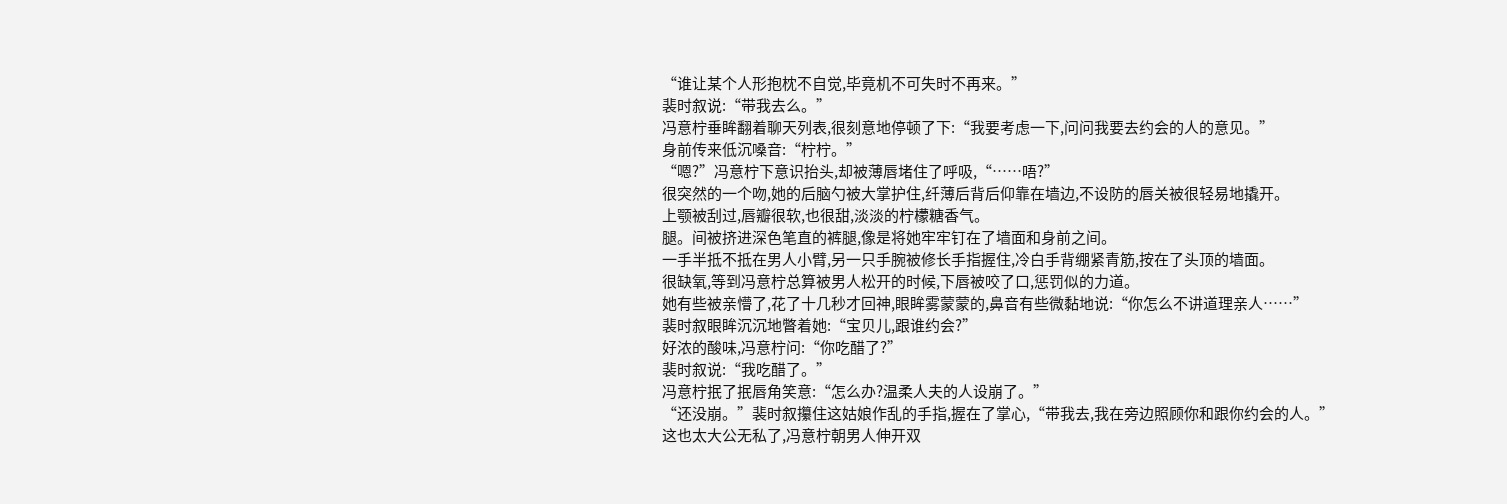“谁让某个人形抱枕不自觉,毕竟机不可失时不再来。”
裴时叙说:“带我去么。”
冯意柠垂眸翻着聊天列表,很刻意地停顿了下:“我要考虑一下,问问我要去约会的人的意见。”
身前传来低沉嗓音:“柠柠。”
“嗯?”冯意柠下意识抬头,却被薄唇堵住了呼吸,“……唔?”
很突然的一个吻,她的后脑勺被大掌护住,纤薄后背后仰靠在墙边,不设防的唇关被很轻易地撬开。
上颚被刮过,唇瓣很软,也很甜,淡淡的柠檬糖香气。
腿。间被挤进深色笔直的裤腿,像是将她牢牢钉在了墙面和身前之间。
一手半抵不抵在男人小臂,另一只手腕被修长手指握住,冷白手背绷紧青筋,按在了头顶的墙面。
很缺氧,等到冯意柠总算被男人松开的时候,下唇被咬了口,惩罚似的力道。
她有些被亲懵了,花了十几秒才回神,眼眸雾蒙蒙的,鼻音有些微黏地说:“你怎么不讲道理亲人……”
裴时叙眼眸沉沉地瞥着她:“宝贝儿,跟谁约会?”
好浓的酸味,冯意柠问:“你吃醋了?”
裴时叙说:“我吃醋了。”
冯意柠抿了抿唇角笑意:“怎么办?温柔人夫的人设崩了。”
“还没崩。”裴时叙攥住这姑娘作乱的手指,握在了掌心,“带我去,我在旁边照顾你和跟你约会的人。”
这也太大公无私了,冯意柠朝男人伸开双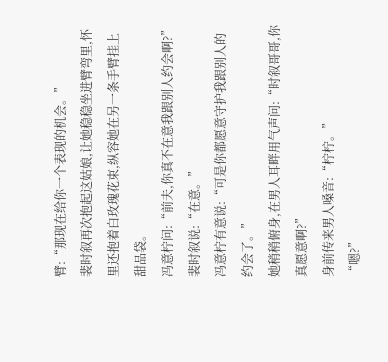臂:“那现在给你一个表现的机会。”
裴时叙再次抱起这姑娘,让她稳稳坐进臂弯里,怀里还抱着白玫瑰花束,纵容她在另一条手臂挂上甜品袋。
冯意柠问:“前夫,你真不在意我跟别人约会啊?”
裴时叙说:“在意。”
冯意柠有意说:“可是你都愿意守护我跟别人的约会了。”
她稍稍俯身,在男人耳畔用气声问:“时叙哥哥,你真愿意啊?”
身前传来男人嗓音:“柠柠。”
“嗯?”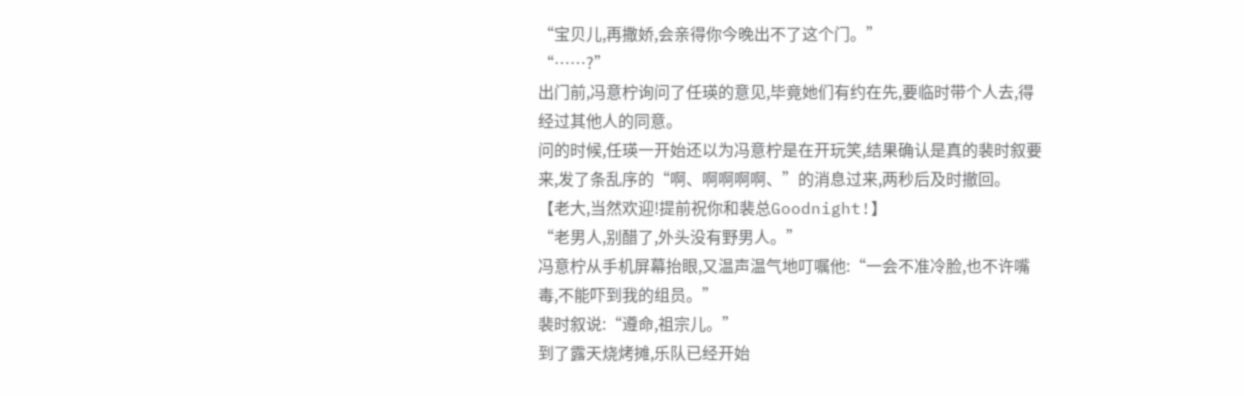“宝贝儿,再撒娇,会亲得你今晚出不了这个门。”
“……?”
出门前,冯意柠询问了任瑛的意见,毕竟她们有约在先,要临时带个人去,得经过其他人的同意。
问的时候,任瑛一开始还以为冯意柠是在开玩笑,结果确认是真的裴时叙要来,发了条乱序的“啊、啊啊啊啊、”的消息过来,两秒后及时撤回。
【老大,当然欢迎!提前祝你和裴总Goodnight!】
“老男人,别醋了,外头没有野男人。”
冯意柠从手机屏幕抬眼,又温声温气地叮嘱他:“一会不准冷脸,也不许嘴毒,不能吓到我的组员。”
裴时叙说:“遵命,祖宗儿。”
到了露天烧烤摊,乐队已经开始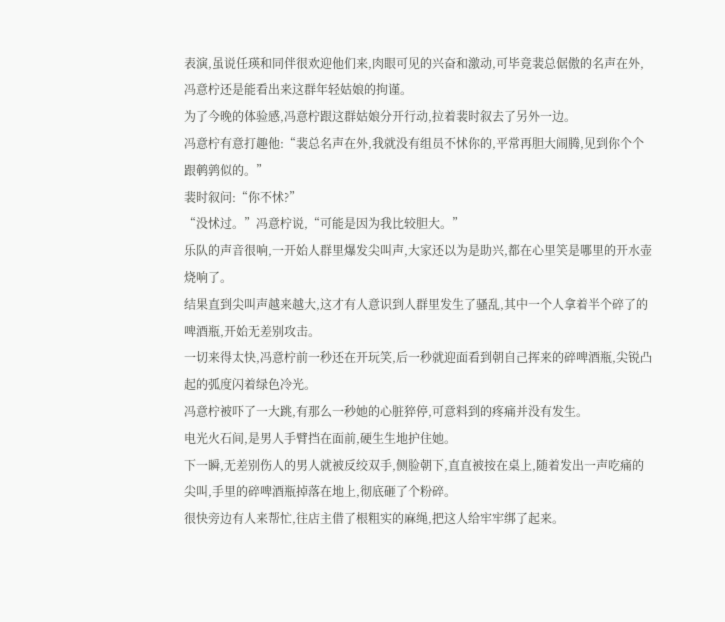表演,虽说任瑛和同伴很欢迎他们来,肉眼可见的兴奋和激动,可毕竟裴总倨傲的名声在外,冯意柠还是能看出来这群年轻姑娘的拘谨。
为了今晚的体验感,冯意柠跟这群姑娘分开行动,拉着裴时叙去了另外一边。
冯意柠有意打趣他:“裴总名声在外,我就没有组员不怵你的,平常再胆大闹腾,见到你个个跟鹌鹑似的。”
裴时叙问:“你不怵?”
“没怵过。”冯意柠说,“可能是因为我比较胆大。”
乐队的声音很响,一开始人群里爆发尖叫声,大家还以为是助兴,都在心里笑是哪里的开水壶烧响了。
结果直到尖叫声越来越大,这才有人意识到人群里发生了骚乱,其中一个人拿着半个碎了的啤酒瓶,开始无差别攻击。
一切来得太快,冯意柠前一秒还在开玩笑,后一秒就迎面看到朝自己挥来的碎啤酒瓶,尖锐凸起的弧度闪着绿色冷光。
冯意柠被吓了一大跳,有那么一秒她的心脏猝停,可意料到的疼痛并没有发生。
电光火石间,是男人手臂挡在面前,硬生生地护住她。
下一瞬,无差别伤人的男人就被反绞双手,侧脸朝下,直直被按在桌上,随着发出一声吃痛的尖叫,手里的碎啤酒瓶掉落在地上,彻底砸了个粉碎。
很快旁边有人来帮忙,往店主借了根粗实的麻绳,把这人给牢牢绑了起来。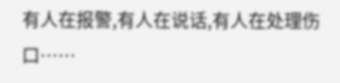有人在报警,有人在说话,有人在处理伤口……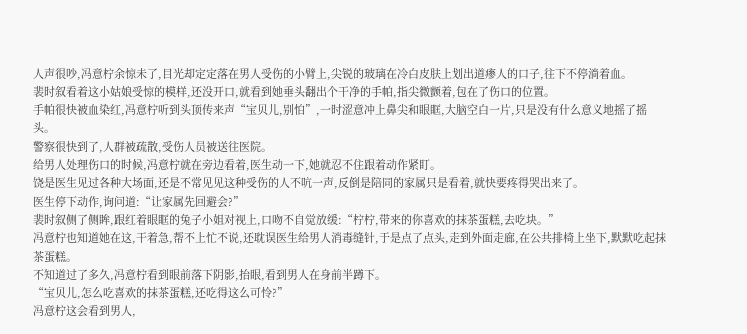人声很吵,冯意柠余惊未了,目光却定定落在男人受伤的小臂上,尖锐的玻璃在冷白皮肤上划出道瘆人的口子,往下不停淌着血。
裴时叙看着这小姑娘受惊的模样,还没开口,就看到她垂头翻出个干净的手帕,指尖微颤着,包在了伤口的位置。
手帕很快被血染红,冯意柠听到头顶传来声“宝贝儿,别怕”,一时涩意冲上鼻尖和眼眶,大脑空白一片,只是没有什么意义地摇了摇头。
警察很快到了,人群被疏散,受伤人员被送往医院。
给男人处理伤口的时候,冯意柠就在旁边看着,医生动一下,她就忍不住跟着动作紧盯。
饶是医生见过各种大场面,还是不常见见这种受伤的人不吭一声,反倒是陪同的家属只是看着,就快要疼得哭出来了。
医生停下动作,询问道:“让家属先回避会?”
裴时叙侧了侧眸,跟红着眼眶的兔子小姐对视上,口吻不自觉放缓:“柠柠,带来的你喜欢的抹茶蛋糕,去吃块。”
冯意柠也知道她在这,干着急,帮不上忙不说,还耽误医生给男人消毒缝针,于是点了点头,走到外面走廊,在公共排椅上坐下,默默吃起抹茶蛋糕。
不知道过了多久,冯意柠看到眼前落下阴影,抬眼,看到男人在身前半蹲下。
“宝贝儿,怎么吃喜欢的抹茶蛋糕,还吃得这么可怜?”
冯意柠这会看到男人,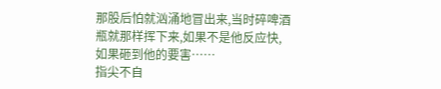那股后怕就汹涌地冒出来,当时碎啤酒瓶就那样挥下来,如果不是他反应快,如果砸到他的要害……
指尖不自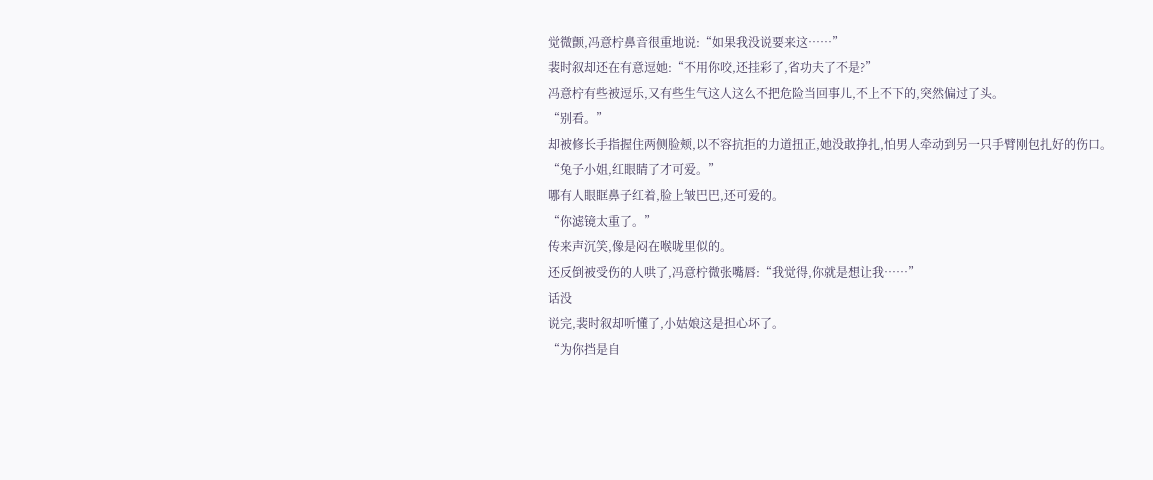觉微颤,冯意柠鼻音很重地说:“如果我没说要来这……”
裴时叙却还在有意逗她:“不用你咬,还挂彩了,省功夫了不是?”
冯意柠有些被逗乐,又有些生气这人这么不把危险当回事儿,不上不下的,突然偏过了头。
“别看。”
却被修长手指握住两侧脸颊,以不容抗拒的力道扭正,她没敢挣扎,怕男人牵动到另一只手臂刚包扎好的伤口。
“兔子小姐,红眼睛了才可爱。”
哪有人眼眶鼻子红着,脸上皱巴巴,还可爱的。
“你滤镜太重了。”
传来声沉笑,像是闷在喉咙里似的。
还反倒被受伤的人哄了,冯意柠微张嘴唇:“我觉得,你就是想让我……”
话没
说完,裴时叙却听懂了,小姑娘这是担心坏了。
“为你挡是自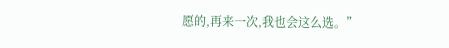愿的,再来一次,我也会这么选。”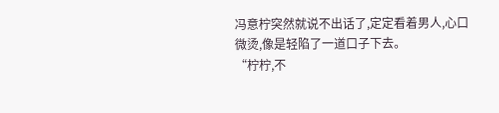冯意柠突然就说不出话了,定定看着男人,心口微烫,像是轻陷了一道口子下去。
“柠柠,不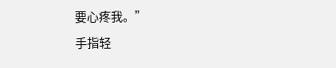要心疼我。”
手指轻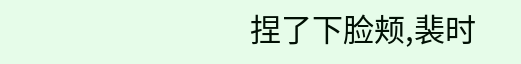捏了下脸颊,裴时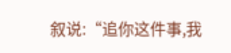叙说:“追你这件事,我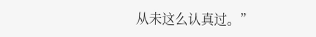从未这么认真过。”